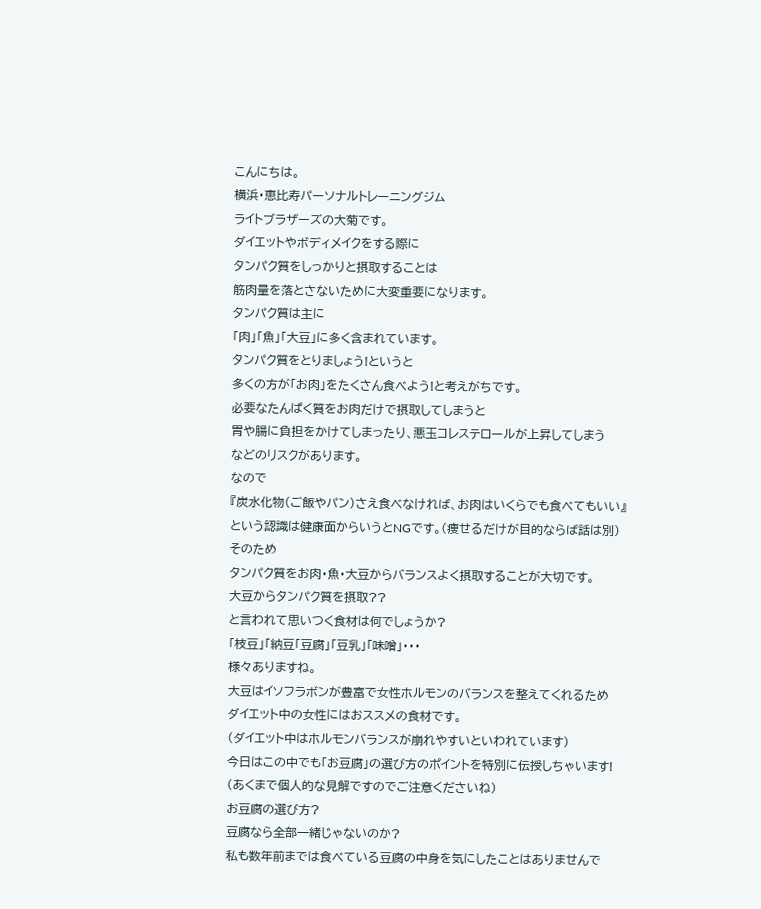こんにちは。
横浜・恵比寿パーソナルトレーニングジム
ライトブラザーズの大菊です。
ダイエットやボディメイクをする際に
タンパク質をしっかりと摂取することは
筋肉量を落とさないために大変重要になります。
タンパク質は主に
「肉」「魚」「大豆」に多く含まれています。
タンパク質をとりましょう!というと
多くの方が「お肉」をたくさん食べよう!と考えがちです。
必要なたんぱく質をお肉だけで摂取してしまうと
胃や腸に負担をかけてしまったり、悪玉コレステロールが上昇してしまう
などのリスクがあります。
なので
『炭水化物(ご飯やパン)さえ食べなければ、お肉はいくらでも食べてもいい』
という認識は健康面からいうとNGです。(痩せるだけが目的ならば話は別)
そのため
タンパク質をお肉・魚・大豆からバランスよく摂取することが大切です。
大豆からタンパク質を摂取??
と言われて思いつく食材は何でしょうか?
「枝豆」「納豆「豆腐」「豆乳」「味噌」・・・
様々ありますね。
大豆はイソフラボンが豊富で女性ホルモンのバランスを整えてくれるため
ダイエット中の女性にはおススメの食材です。
(ダイエット中はホルモンバランスが崩れやすいといわれています)
今日はこの中でも「お豆腐」の選び方のポイントを特別に伝授しちゃいます!
(あくまで個人的な見解ですのでご注意くださいね)
お豆腐の選び方?
豆腐なら全部一緒じゃないのか?
私も数年前までは食べている豆腐の中身を気にしたことはありませんで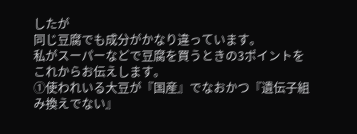したが
同じ豆腐でも成分がかなり違っています。
私がスーパーなどで豆腐を買うときの3ポイントをこれからお伝えします。
①使われいる大豆が『国産』でなおかつ『遺伝子組み換えでない』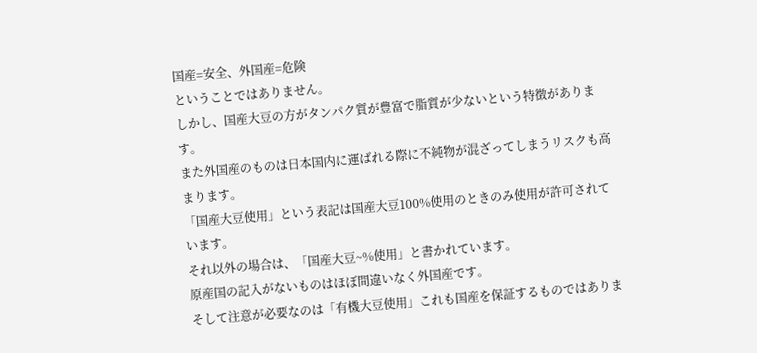国産=安全、外国産=危険
ということではありません。
しかし、国産大豆の方がタンパク質が豊富で脂質が少ないという特徴があります。
また外国産のものは日本国内に運ばれる際に不純物が混ざってしまうリスクも高まります。
「国産大豆使用」という表記は国産大豆100%使用のときのみ使用が許可されています。
それ以外の場合は、「国産大豆~%使用」と書かれています。
原産国の記入がないものはほぼ間違いなく外国産です。
そして注意が必要なのは「有機大豆使用」これも国産を保証するものではありま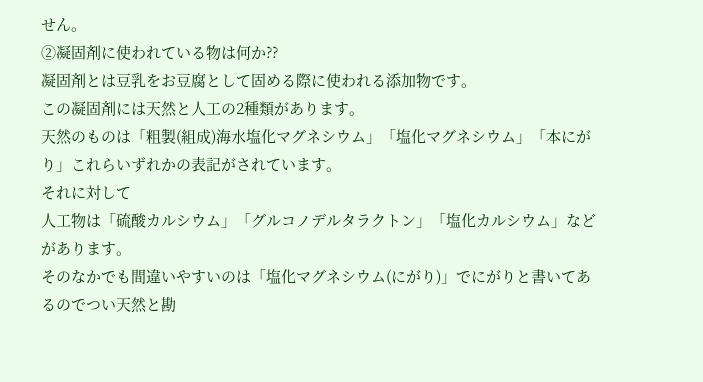せん。
②凝固剤に使われている物は何か??
凝固剤とは豆乳をお豆腐として固める際に使われる添加物です。
この凝固剤には天然と人工の2種類があります。
天然のものは「粗製(組成)海水塩化マグネシウム」「塩化マグネシウム」「本にがり」これらいずれかの表記がされています。
それに対して
人工物は「硫酸カルシウム」「グルコノデルタラクトン」「塩化カルシウム」などがあります。
そのなかでも間違いやすいのは「塩化マグネシウム(にがり)」でにがりと書いてあるのでつい天然と勘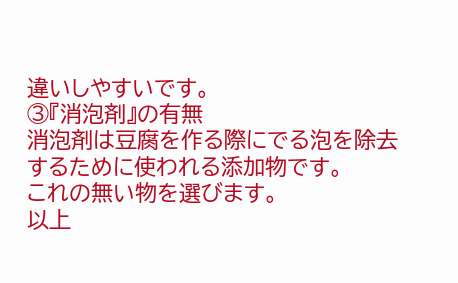違いしやすいです。
③『消泡剤』の有無
消泡剤は豆腐を作る際にでる泡を除去するために使われる添加物です。
これの無い物を選びます。
以上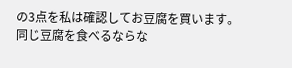の3点を私は確認してお豆腐を買います。
同じ豆腐を食べるならな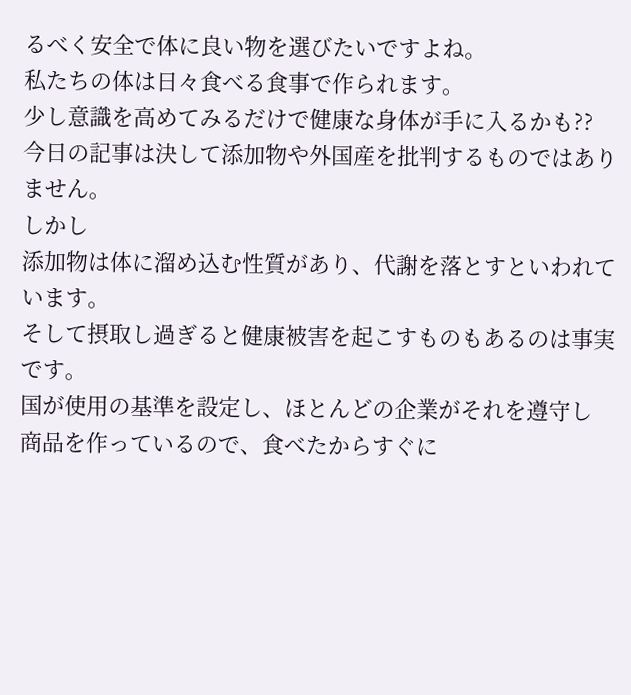るべく安全で体に良い物を選びたいですよね。
私たちの体は日々食べる食事で作られます。
少し意識を高めてみるだけで健康な身体が手に入るかも??
今日の記事は決して添加物や外国産を批判するものではありません。
しかし
添加物は体に溜め込む性質があり、代謝を落とすといわれています。
そして摂取し過ぎると健康被害を起こすものもあるのは事実です。
国が使用の基準を設定し、ほとんどの企業がそれを遵守し
商品を作っているので、食べたからすぐに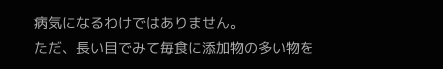病気になるわけではありません。
ただ、長い目でみて毎食に添加物の多い物を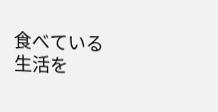食べている生活を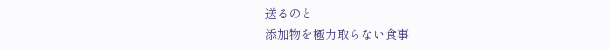送るのと
添加物を極力取らない食事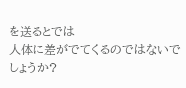を送るとでは
人体に差がでてくるのではないでしょうか?